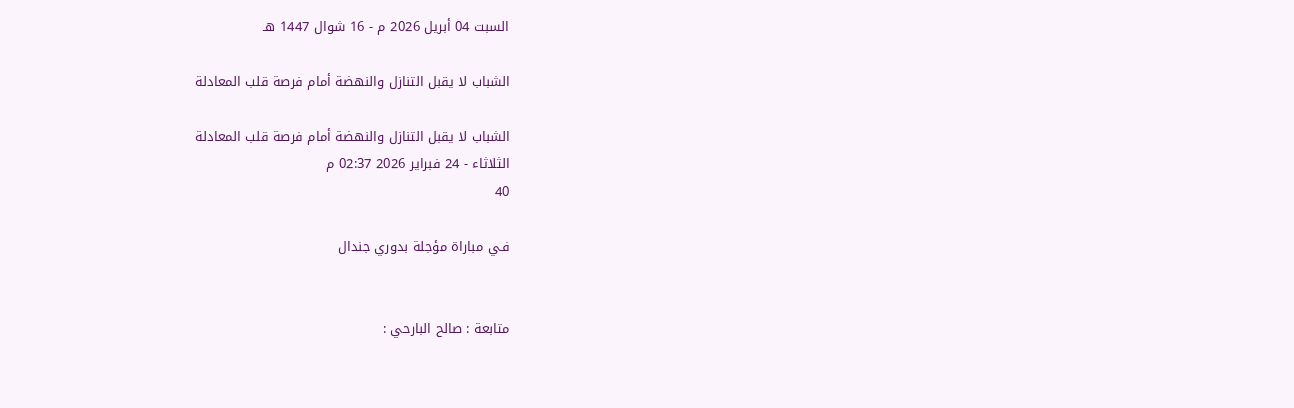السبت 04 أبريل 2026 م - 16 شوال 1447 هـ

الشباب لا يقبل التنازل والنهضة أمام فرصة قلب المعادلة

الشباب لا يقبل التنازل والنهضة أمام فرصة قلب المعادلة
الثلاثاء - 24 فبراير 2026 02:37 م
40

فـي مباراة مؤجلة بدوري جندال


متابعة : صالح البارحي :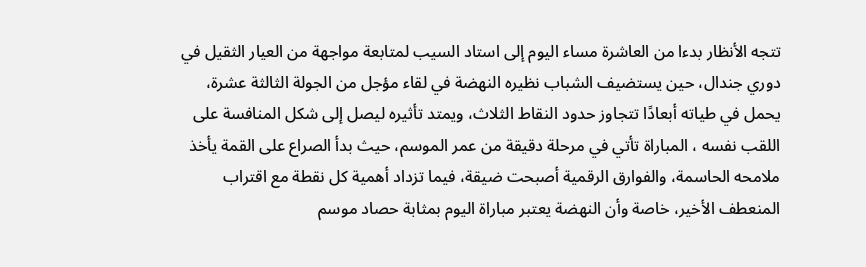تتجه الأنظار بدءا من العاشرة مساء اليوم إلى استاد السيب لمتابعة مواجهة من العيار الثقيل في دوري جندال، حين يستضيف الشباب نظيره النهضة في لقاء مؤجل من الجولة الثالثة عشرة، يحمل في طياته أبعادًا تتجاوز حدود النقاط الثلاث، ويمتد تأثيره ليصل إلى شكل المنافسة على اللقب نفسه ، المباراة تأتي في مرحلة دقيقة من عمر الموسم، حيث بدأ الصراع على القمة يأخذ ملامحه الحاسمة، والفوارق الرقمية أصبحت ضيقة، فيما تزداد أهمية كل نقطة مع اقتراب المنعطف الأخير، خاصة وأن النهضة يعتبر مباراة اليوم بمثابة حصاد موسم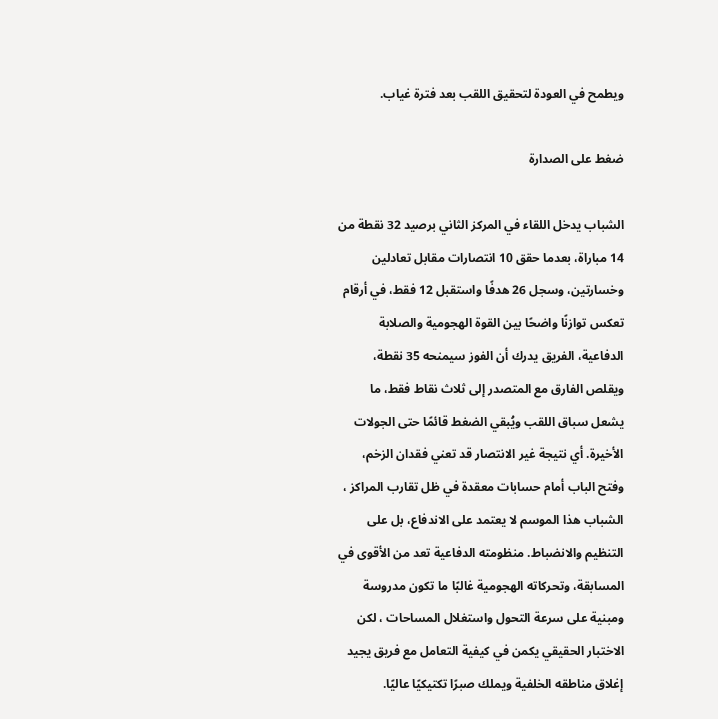ويطمح في العودة لتحقيق اللقب بعد فترة غياب.

ضغط على الصدارة

الشباب يدخل اللقاء في المركز الثاني برصيد 32 نقطة من 14 مباراة، بعدما حقق 10 انتصارات مقابل تعادلين وخسارتين، وسجل 26 هدفًا واستقبل 12 فقط، في أرقام تعكس توازنًا واضحًا بين القوة الهجومية والصلابة الدفاعية، الفريق يدرك أن الفوز سيمنحه 35 نقطة، ويقلص الفارق مع المتصدر إلى ثلاث نقاط فقط، ما يشعل سباق اللقب ويُبقي الضغط قائمًا حتى الجولات الأخيرة. أي نتيجة غير الانتصار قد تعني فقدان الزخم، وفتح الباب أمام حسابات معقدة في ظل تقارب المراكز ، الشباب هذا الموسم لا يعتمد على الاندفاع، بل على التنظيم والانضباط. منظومته الدفاعية تعد من الأقوى في المسابقة، وتحركاته الهجومية غالبًا ما تكون مدروسة ومبنية على سرعة التحول واستغلال المساحات ، لكن الاختبار الحقيقي يكمن في كيفية التعامل مع فريق يجيد إغلاق مناطقه الخلفية ويملك صبرًا تكتيكيًا عاليًا.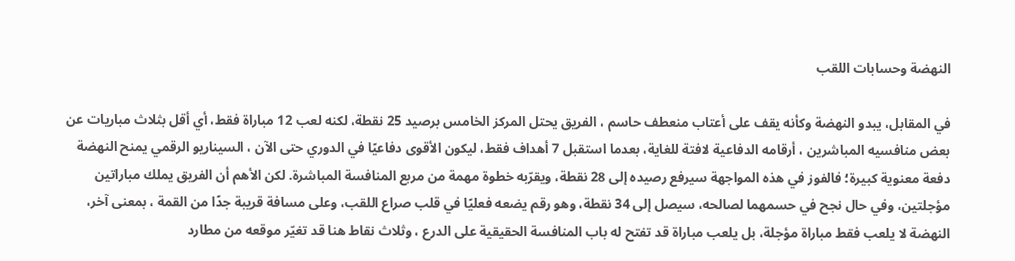النهضة وحسابات اللقب

في المقابل، يبدو النهضة وكأنه يقف على أعتاب منعطف حاسم ، الفريق يحتل المركز الخامس برصيد 25 نقطة، لكنه لعب 12 مباراة فقط، أي أقل بثلاث مباريات عن بعض منافسيه المباشرين ، أرقامه الدفاعية لافتة للغاية، بعدما استقبل 7 أهداف فقط، ليكون الأقوى دفاعيًا في الدوري حتى الآن ، السيناريو الرقمي يمنح النهضة دفعة معنوية كبيرة؛ فالفوز في هذه المواجهة سيرفع رصيده إلى 28 نقطة، ويقرّبه خطوة مهمة من مربع المنافسة المباشرة. لكن الأهم أن الفريق يملك مباراتين مؤجلتين، وفي حال نجح في حسمهما لصالحه، سيصل إلى 34 نقطة، وهو رقم يضعه فعليًا في قلب صراع اللقب، وعلى مسافة قريبة جدًا من القمة ، بمعنى آخر، النهضة لا يلعب فقط مباراة مؤجلة، بل يلعب مباراة قد تفتح له باب المنافسة الحقيقية على الدرع ، وثلاث نقاط هنا قد تغيّر موقعه من مطارد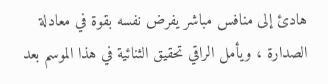هادئ إلى منافس مباشر يفرض نفسه بقوة في معادلة الصدارة ، ويأمل الراقي تحقيق الثنائية في هذا الموسم بعد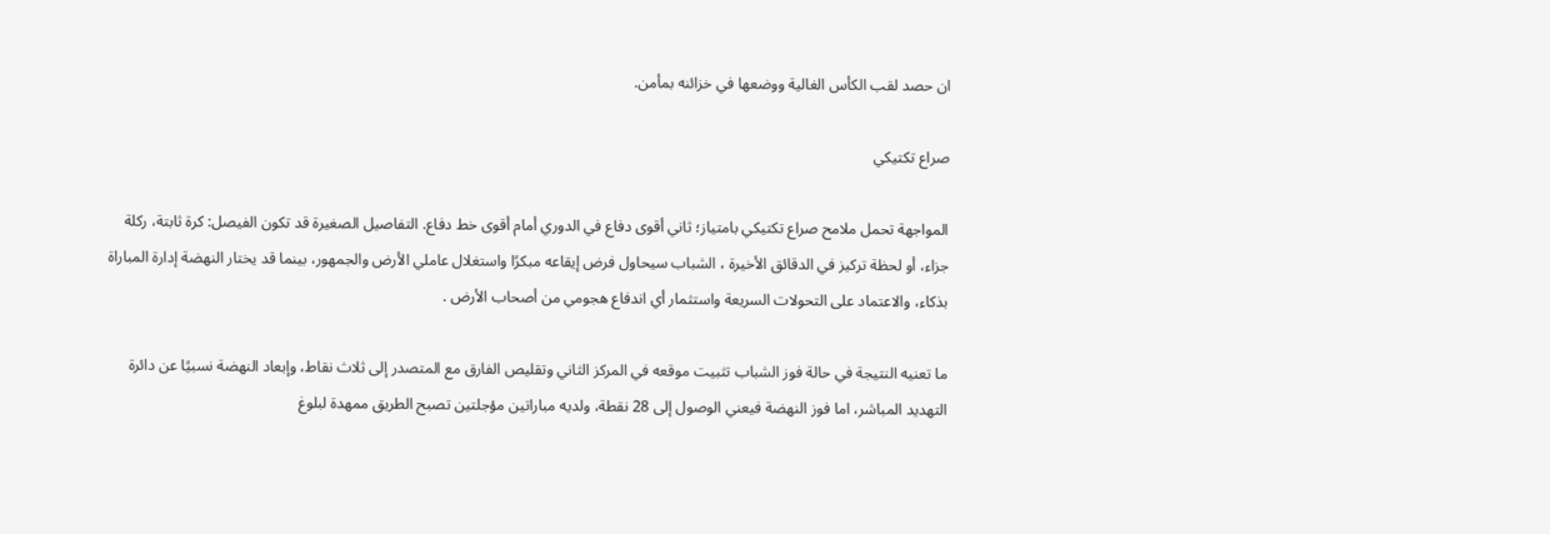ان حصد لقب الكأس الغالية ووضعها في خزائنه بمأمن.

صراع تكتيكي

المواجهة تحمل ملامح صراع تكتيكي بامتياز؛ ثاني أقوى دفاع في الدوري أمام أقوى خط دفاع. التفاصيل الصغيرة قد تكون الفيصل: كرة ثابتة، ركلة جزاء، أو لحظة تركيز في الدقائق الأخيرة ، الشباب سيحاول فرض إيقاعه مبكرًا واستغلال عاملي الأرض والجمهور، بينما قد يختار النهضة إدارة المباراة بذكاء، والاعتماد على التحولات السريعة واستثمار أي اندفاع هجومي من أصحاب الأرض .

ما تعنيه النتيجة في حالة فوز الشباب تثبيت موقعه في المركز الثاني وتقليص الفارق مع المتصدر إلى ثلاث نقاط، وإبعاد النهضة نسبيًا عن دائرة التهديد المباشر، اما فوز النهضة فيعني الوصول إلى 28 نقطة، ولديه مباراتين مؤجلتين تصبح الطريق ممهدة لبلوغ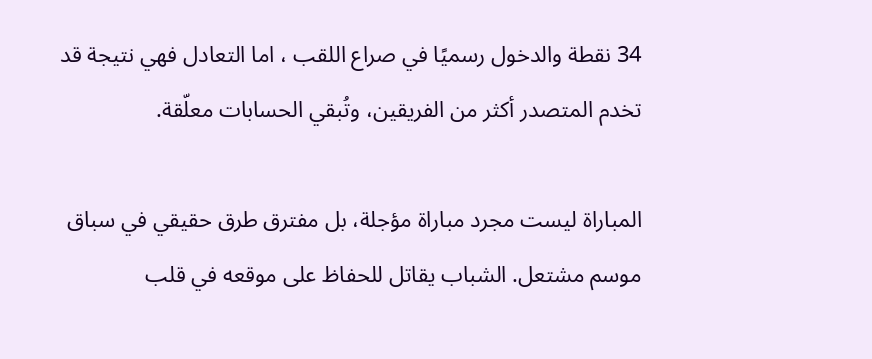34 نقطة والدخول رسميًا في صراع اللقب ، اما التعادل فهي نتيجة قد تخدم المتصدر أكثر من الفريقين، وتُبقي الحسابات معلّقة.

المباراة ليست مجرد مباراة مؤجلة، بل مفترق طرق حقيقي في سباق موسم مشتعل. الشباب يقاتل للحفاظ على موقعه في قلب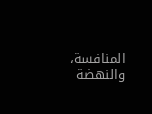المنافسة، والنهضة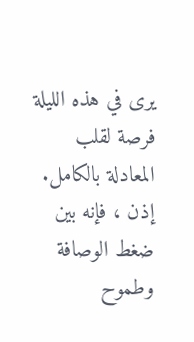يرى في هذه الليلة فرصة لقلب المعادلة بالكامل. إذن ، فإنه بين ضغط الوصافة وطموح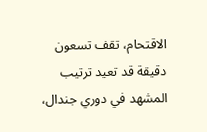الاقتحام، تقف تسعون دقيقة قد تعيد ترتيب المشهد في دوري جندال،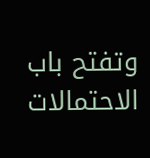وتفتح باب الاحتمالات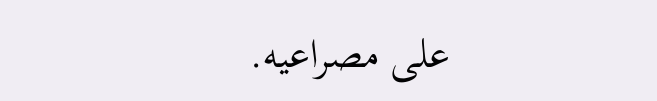على مصراعيه.